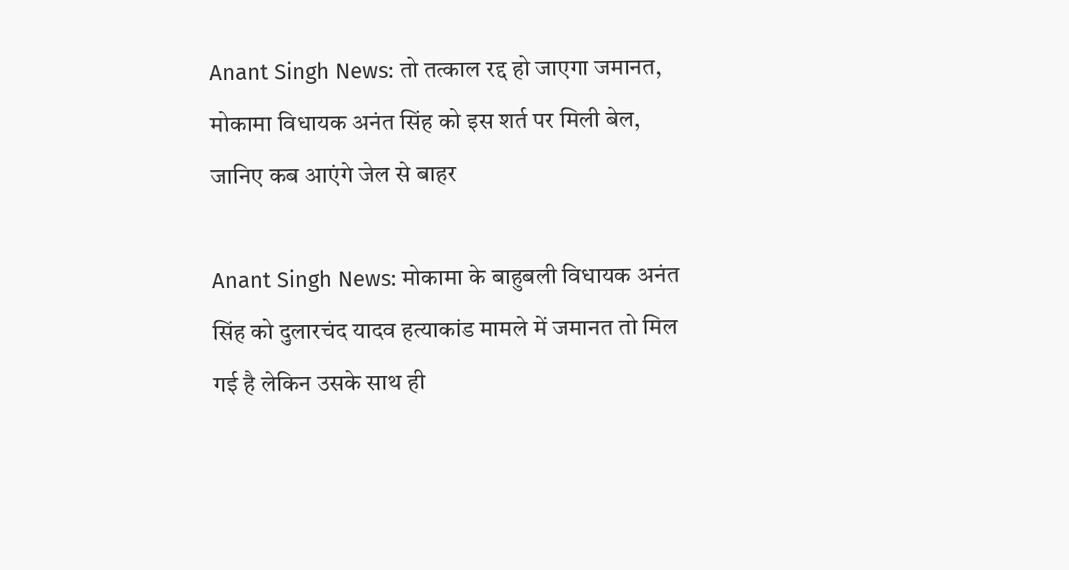Anant Singh News: तो तत्काल रद्द हो जाएगा जमानत, मोकामा विधायक अनंत सिंह को इस शर्त पर मिली बेल, जानिए कब आएंगे जेल से बाहर

Anant Singh News: मोकामा के बाहुबली विधायक अनंत सिंह को दुलारचंद यादव हत्याकांड मामले में जमानत तो मिल गई है लेकिन उसके साथ ही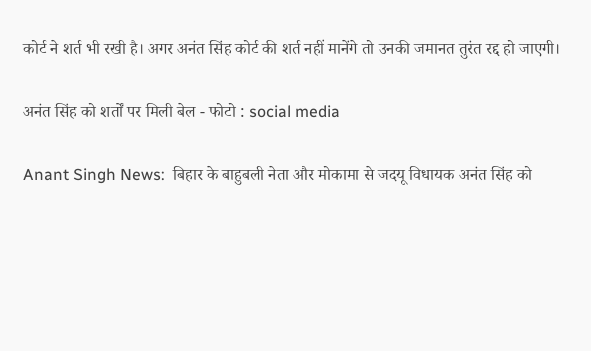कोर्ट ने शर्त भी रखी है। अगर अनंत सिंह कोर्ट की शर्त नहीं मानेंगे तो उनकी जमानत तुरंत रद्द हो जाएगी।

अनंत सिंह को शर्तों पर मिली बेल - फोटो : social media

Anant Singh News:  बिहार के बाहुबली नेता और मोकामा से जदयू विधायक अनंत सिंह को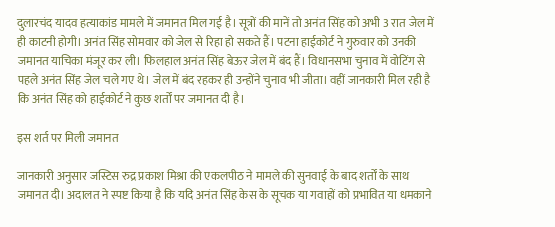दुलारचंद यादव हत्याकांड मामले में जमानत मिल गई है। सूत्रों की मानें तो अनंत सिंह को अभी 3 रात जेल में ही काटनी होगी। अनंत सिंह सोमवार को जेल से रिहा हो सकते हैं। पटना हाईकोर्ट ने गुरुवार को उनकी जमानत याचिका मंजूर कर ली। फिलहाल अनंत सिंह बेऊर जेल में बंद हैं। विधानसभा चुनाव में वोटिंग से पहले अनंत सिंह जेल चले गए थे। जेल में बंद रहकर ही उन्होंने चुनाव भी जीता। वहीं जानकारी मिल रही है कि अनंत सिंह को हाईकोर्ट ने कुछ शर्तों पर जमानत दी है।

इस शर्त पर मिली जमानत

जानकारी अनुसार जस्टिस रुद्र प्रकाश मिश्रा की एकलपीठ ने मामले की सुनवाई के बाद शर्तों के साथ जमानत दी। अदालत ने स्पष्ट किया है कि यदि अनंत सिंह केस के सूचक या गवाहों को प्रभावित या धमकाने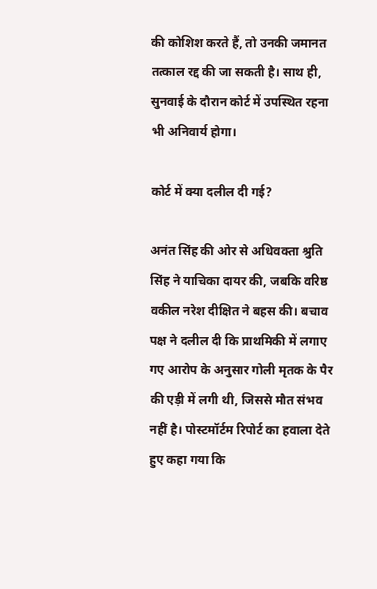की कोशिश करते हैं, तो उनकी जमानत तत्काल रद्द की जा सकती है। साथ ही, सुनवाई के दौरान कोर्ट में उपस्थित रहना भी अनिवार्य होगा।

कोर्ट में क्या दलील दी गई?

अनंत सिंह की ओर से अधिवक्ता श्रुति सिंह ने याचिका दायर की, जबकि वरिष्ठ वकील नरेश दीक्षित ने बहस की। बचाव पक्ष ने दलील दी कि प्राथमिकी में लगाए गए आरोप के अनुसार गोली मृतक के पैर की एड़ी में लगी थी, जिससे मौत संभव नहीं है। पोस्टमॉर्टम रिपोर्ट का हवाला देते हुए कहा गया कि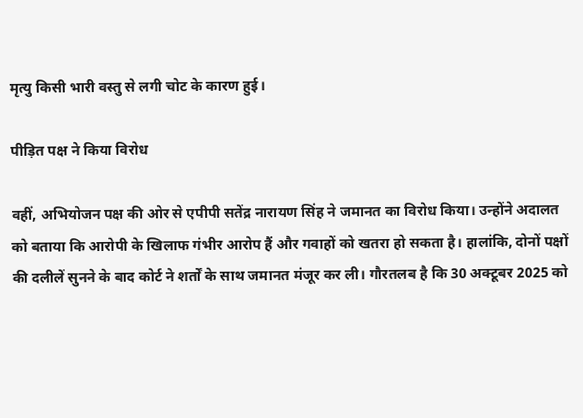मृत्यु किसी भारी वस्तु से लगी चोट के कारण हुई।

पीड़ित पक्ष ने किया विरोध

वहीं, अभियोजन पक्ष की ओर से एपीपी सतेंद्र नारायण सिंह ने जमानत का विरोध किया। उन्होंने अदालत को बताया कि आरोपी के खिलाफ गंभीर आरोप हैं और गवाहों को खतरा हो सकता है। हालांकि, दोनों पक्षों की दलीलें सुनने के बाद कोर्ट ने शर्तों के साथ जमानत मंजूर कर ली। गौरतलब है कि 30 अक्टूबर 2025 को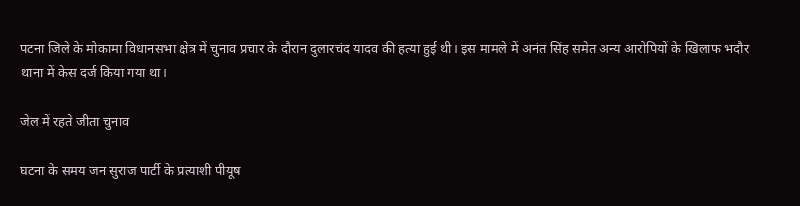पटना जिले के मोकामा विधानसभा क्षेत्र में चुनाव प्रचार के दौरान दुलारचंद यादव की हत्या हुई थी। इस मामले में अनंत सिंह समेत अन्य आरोपियों के खिलाफ भदौर थाना में केस दर्ज किया गया था।

जेल में रहते जीता चुनाव

घटना के समय जन सुराज पार्टी के प्रत्याशी पीयूष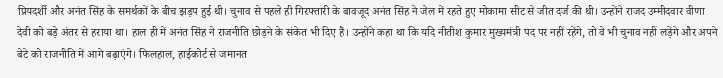प्रियदर्शी और अनंत सिंह के समर्थकों के बीच झड़प हुई थी। चुनाव से पहले ही गिरफ्तारी के बावजूद अनंत सिंह ने जेल में रहते हुए मोकामा सीट से जीत दर्ज की थी। उन्होंने राजद उम्मीदवार वीणा देवी को बड़े अंतर से हराया था। हाल ही में अनंत सिंह ने राजनीति छोड़ने के संकेत भी दिए हैं। उन्होंने कहा था कि यदि नीतीश कुमार मुख्यमंत्री पद पर नहीं रहेंगे, तो वे भी चुनाव नहीं लड़ेंगे और अपने बेटे को राजनीति में आगे बढ़ाएंगे। फिलहाल, हाईकोर्ट से जमानत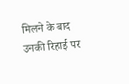मिलने के बाद उनकी रिहाई पर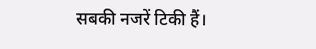सबकी नजरें टिकी हैं।